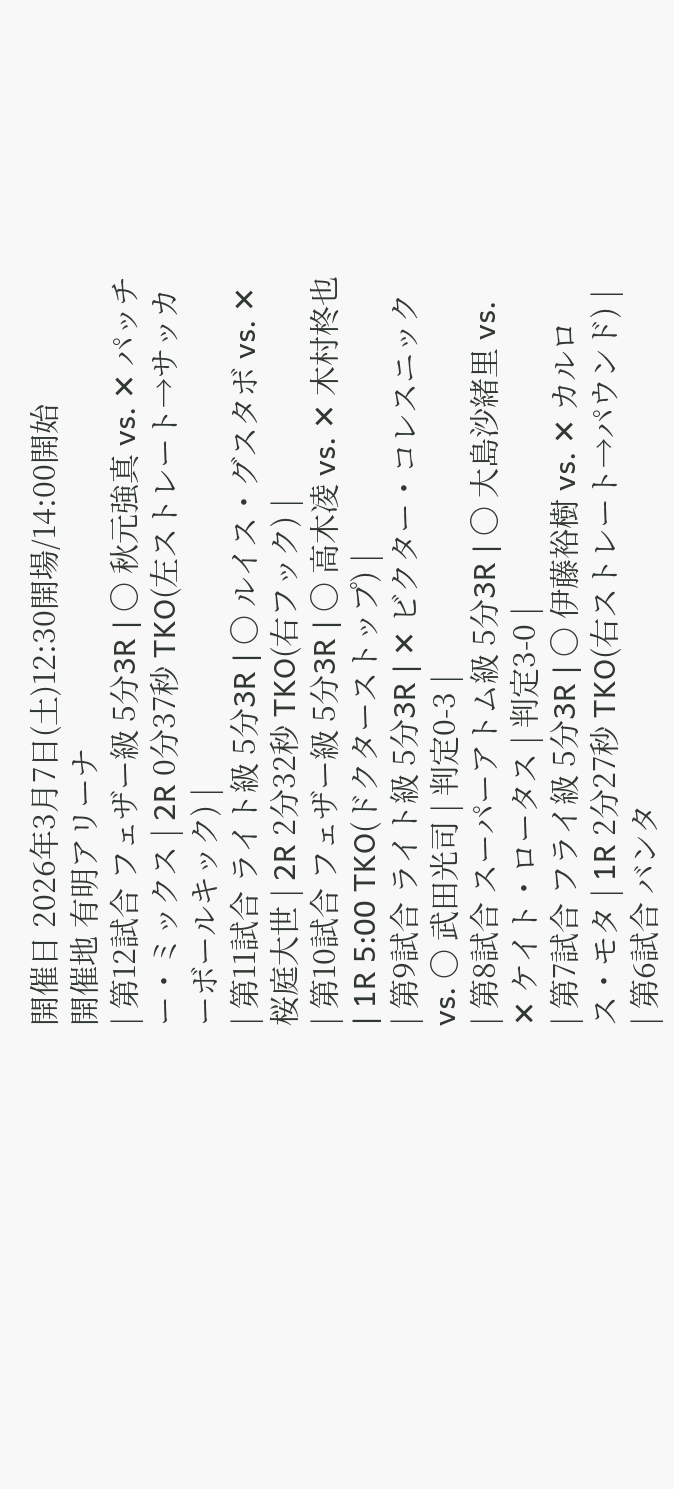開催日 2026年3月7日(土)12:30開場/14:00開始
開催地 有明アリーナ
| 第12試合 フェザー級 5分3R | 〇 秋元強真 vs. ✕ パッチー・ミックス | 2R 0分37秒 TKO(左ストレート→サッカーボールキック) |
| 第11試合 ライト級 5分3R | 〇 ルイス・グスタボ vs. ✕ 桜庭大世 | 2R 2分32秒 TKO(右フック) |
| 第10試合 フェザー級 5分3R | 〇 高木凌 vs. ✕ 木村柊也 | 1R 5:00 TKO(ドクターストップ) |
| 第9試合 ライト級 5分3R | ✕ ビクター・コレスニック vs. 〇 武田光司 | 判定0-3 |
| 第8試合 スーパーアトム級 5分3R | 〇 大島沙緒里 vs. ✕ ケイト・ロータス | 判定3-0 |
| 第7試合 フライ級 5分3R | 〇 伊藤裕樹 vs. ✕ カルロス・モタ | 1R 2分27秒 TKO(右ストレート→パウンド) |
| 第6試合 バンタ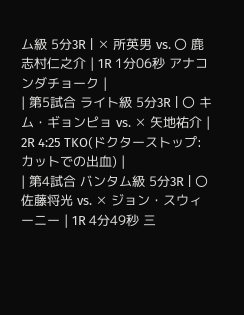ム級 5分3R | ✕ 所英男 vs. 〇 鹿志村仁之介 | 1R 1分06秒 アナコンダチョーク |
| 第5試合 ライト級 5分3R | 〇 キム・ギョンピョ vs. ✕ 矢地祐介 | 2R 4:25 TKO(ドクターストップ:カットでの出血) |
| 第4試合 バンタム級 5分3R | 〇 佐藤将光 vs. ✕ ジョン・スウィーニー | 1R 4分49秒 三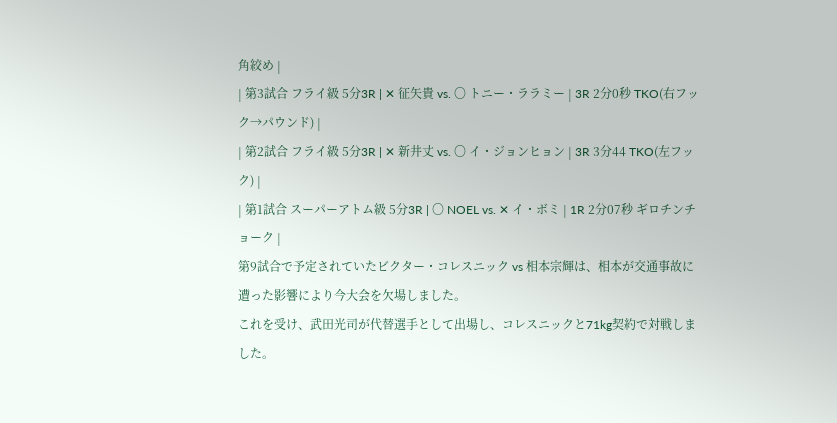角絞め |
| 第3試合 フライ級 5分3R | ✕ 征矢貴 vs. 〇 トニー・ララミー | 3R 2分0秒 TKO(右フック→パウンド) |
| 第2試合 フライ級 5分3R | ✕ 新井丈 vs. 〇 イ・ジョンヒョン | 3R 3分44 TKO(左フック) |
| 第1試合 スーパーアトム級 5分3R | 〇 NOEL vs. ✕ イ・ボミ | 1R 2分07秒 ギロチンチョーク |
第9試合で予定されていたビクター・コレスニック vs 相本宗輝は、相本が交通事故に遭った影響により今大会を欠場しました。
これを受け、武田光司が代替選手として出場し、コレスニックと71kg契約で対戦しました。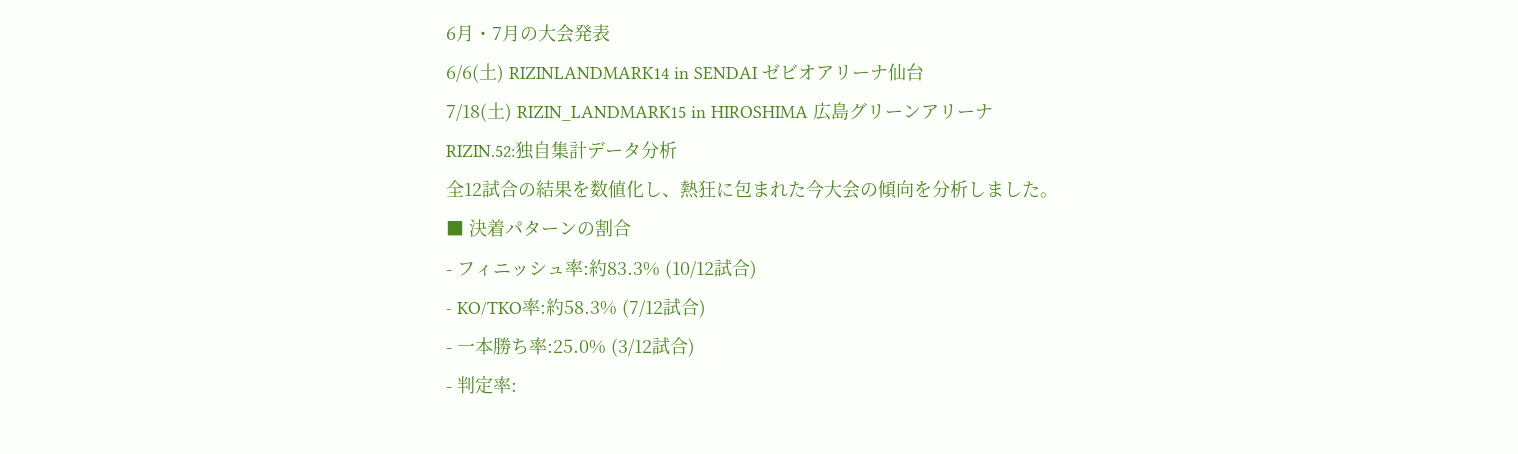6月・7月の大会発表
6/6(土) RIZINLANDMARK14 in SENDAI ゼビオアリーナ仙台
7/18(土) RIZIN_LANDMARK15 in HIROSHIMA 広島グリーンアリーナ
RIZIN.52:独自集計データ分析
全12試合の結果を数値化し、熱狂に包まれた今大会の傾向を分析しました。
■ 決着パターンの割合
- フィニッシュ率:約83.3% (10/12試合)
- KO/TKO率:約58.3% (7/12試合)
- 一本勝ち率:25.0% (3/12試合)
- 判定率: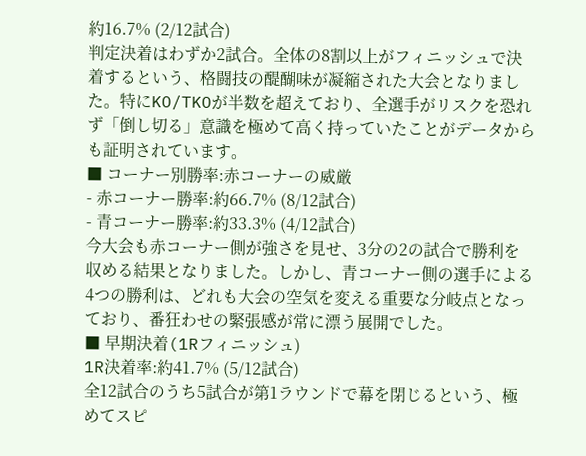約16.7% (2/12試合)
判定決着はわずか2試合。全体の8割以上がフィニッシュで決着するという、格闘技の醍醐味が凝縮された大会となりました。特にKO/TKOが半数を超えており、全選手がリスクを恐れず「倒し切る」意識を極めて高く持っていたことがデータからも証明されています。
■ コーナー別勝率:赤コーナーの威厳
- 赤コーナー勝率:約66.7% (8/12試合)
- 青コーナー勝率:約33.3% (4/12試合)
今大会も赤コーナー側が強さを見せ、3分の2の試合で勝利を収める結果となりました。しかし、青コーナー側の選手による4つの勝利は、どれも大会の空気を変える重要な分岐点となっており、番狂わせの緊張感が常に漂う展開でした。
■ 早期決着(1Rフィニッシュ)
1R決着率:約41.7% (5/12試合)
全12試合のうち5試合が第1ラウンドで幕を閉じるという、極めてスピ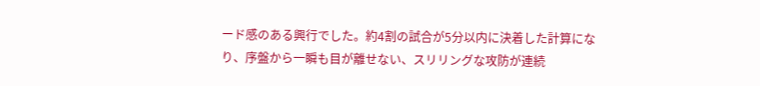ード感のある興行でした。約4割の試合が5分以内に決着した計算になり、序盤から一瞬も目が離せない、スリリングな攻防が連続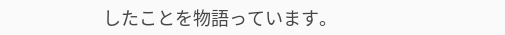したことを物語っています。